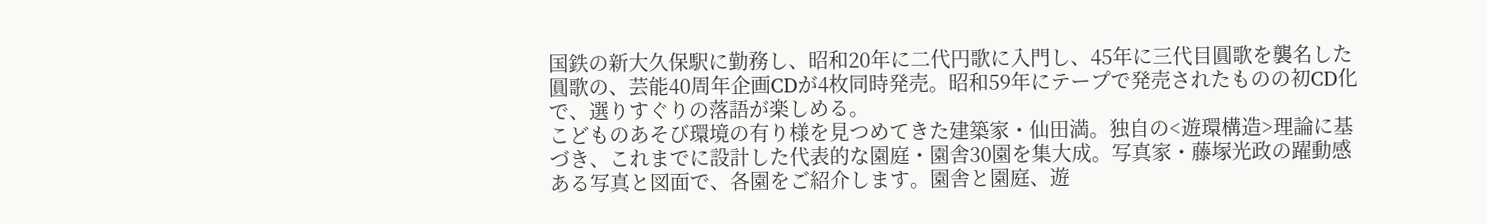国鉄の新大久保駅に勤務し、昭和20年に二代円歌に入門し、45年に三代目圓歌を襲名した圓歌の、芸能40周年企画CDが4枚同時発売。昭和59年にテープで発売されたものの初CD化で、選りすぐりの落語が楽しめる。
こどものあそび環境の有り様を見つめてきた建築家・仙田満。独自の<遊環構造>理論に基づき、これまでに設計した代表的な園庭・園舎30園を集大成。写真家・藤塚光政の躍動感ある写真と図面で、各園をご紹介します。園舎と園庭、遊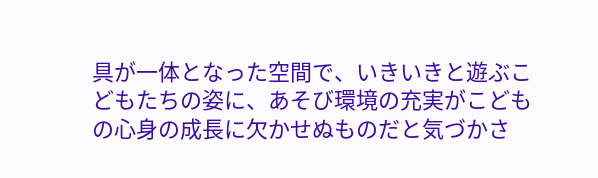具が一体となった空間で、いきいきと遊ぶこどもたちの姿に、あそび環境の充実がこどもの心身の成長に欠かせぬものだと気づかさ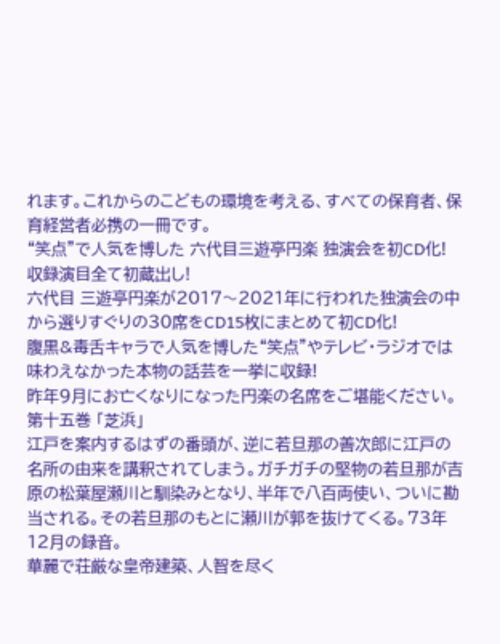れます。これからのこどもの環境を考える、すべての保育者、保育経営者必携の一冊です。
“笑点”で人気を博した 六代目三遊亭円楽 独演会を初CD化!
収録演目全て初蔵出し!
六代目 三遊亭円楽が2017〜2021年に行われた独演会の中から選りすぐりの30席をCD15枚にまとめて初CD化!
腹黒&毒舌キャラで人気を博した“笑点”やテレビ・ラジオでは味わえなかった本物の話芸を一挙に収録!
昨年9月にお亡くなりになった円楽の名席をご堪能ください。
第十五巻 「芝浜」
江戸を案内するはずの番頭が、逆に若旦那の善次郎に江戸の名所の由来を講釈されてしまう。ガチガチの堅物の若旦那が吉原の松葉屋瀬川と馴染みとなり、半年で八百両使い、ついに勘当される。その若旦那のもとに瀬川が郭を抜けてくる。73年12月の録音。
華麗で荘厳な皇帝建築、人智を尽く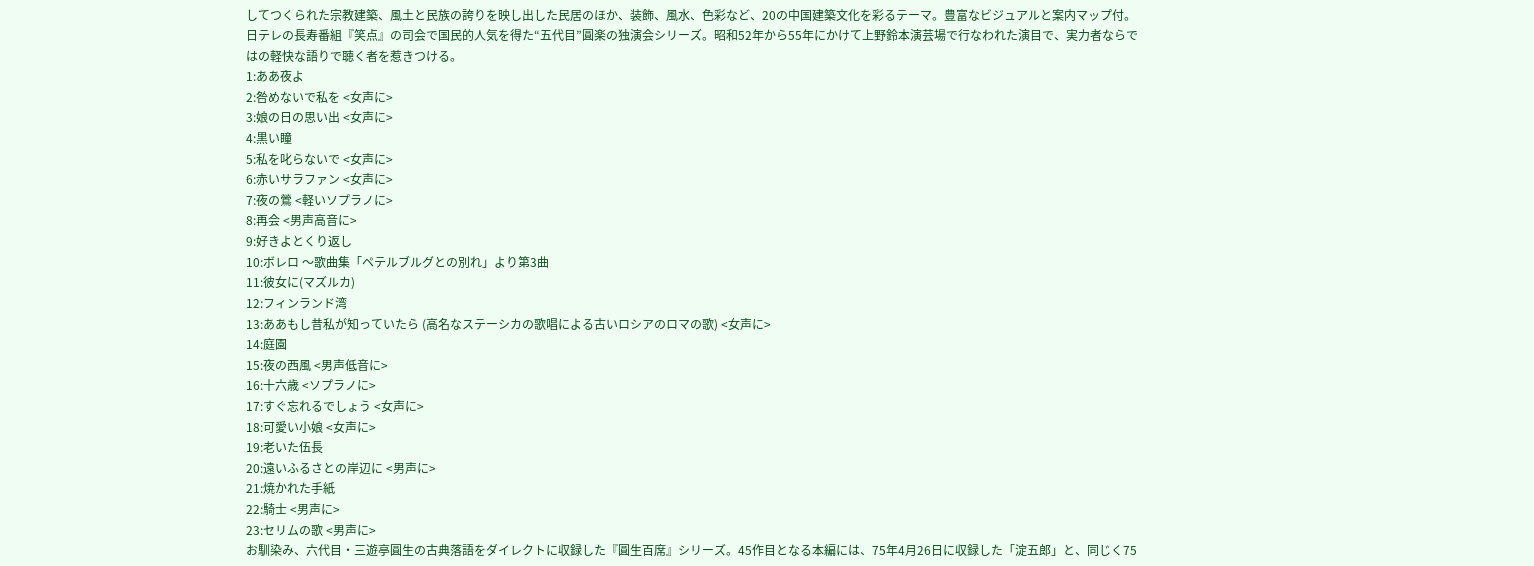してつくられた宗教建築、風土と民族の誇りを映し出した民居のほか、装飾、風水、色彩など、20の中国建築文化を彩るテーマ。豊富なビジュアルと案内マップ付。
日テレの長寿番組『笑点』の司会で国民的人気を得た“五代目”圓楽の独演会シリーズ。昭和52年から55年にかけて上野鈴本演芸場で行なわれた演目で、実力者ならではの軽快な語りで聴く者を惹きつける。
1:ああ夜よ
2:咎めないで私を <女声に>
3:娘の日の思い出 <女声に>
4:黒い瞳
5:私を叱らないで <女声に>
6:赤いサラファン <女声に>
7:夜の鶯 <軽いソプラノに>
8:再会 <男声高音に>
9:好きよとくり返し
10:ボレロ 〜歌曲集「ペテルブルグとの別れ」より第3曲
11:彼女に(マズルカ)
12:フィンランド湾
13:ああもし昔私が知っていたら (高名なステーシカの歌唱による古いロシアのロマの歌) <女声に>
14:庭園
15:夜の西風 <男声低音に>
16:十六歳 <ソプラノに>
17:すぐ忘れるでしょう <女声に>
18:可愛い小娘 <女声に>
19:老いた伍長
20:遠いふるさとの岸辺に <男声に>
21:焼かれた手紙
22:騎士 <男声に>
23:セリムの歌 <男声に>
お馴染み、六代目・三遊亭圓生の古典落語をダイレクトに収録した『圓生百席』シリーズ。45作目となる本編には、75年4月26日に収録した「淀五郎」と、同じく75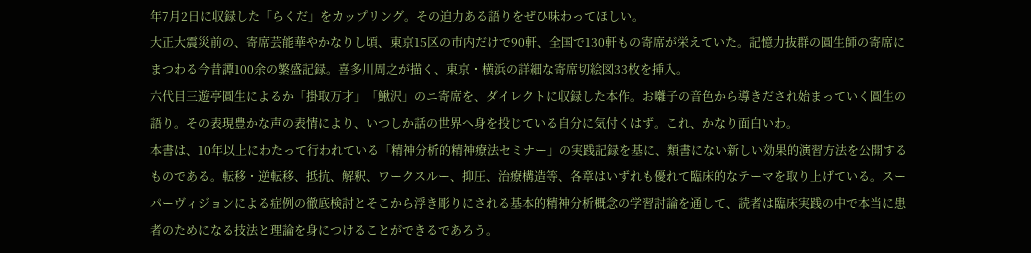年7月2日に収録した「らくだ」をカップリング。その迫力ある語りをぜひ味わってほしい。
大正大震災前の、寄席芸能華やかなりし頃、東京15区の市内だけで90軒、全国で130軒もの寄席が栄えていた。記憶力抜群の圓生師の寄席にまつわる今昔譚100余の繁盛記録。喜多川周之が描く、東京・横浜の詳細な寄席切絵図33枚を挿入。
六代目三遊亭圓生によるか「掛取万才」「鰍沢」のニ寄席を、ダイレクトに収録した本作。お囃子の音色から導きだされ始まっていく圓生の語り。その表現豊かな声の表情により、いつしか話の世界へ身を投じている自分に気付くはず。これ、かなり面白いわ。
本書は、10年以上にわたって行われている「精神分析的精神療法セミナー」の実践記録を基に、類書にない新しい効果的演習方法を公開するものである。転移・逆転移、抵抗、解釈、ワークスルー、抑圧、治療構造等、各章はいずれも優れて臨床的なテーマを取り上げている。スーパーヴィジョンによる症例の徹底検討とそこから浮き彫りにされる基本的精神分析概念の学習討論を通して、読者は臨床実践の中で本当に患者のためになる技法と理論を身につけることができるであろう。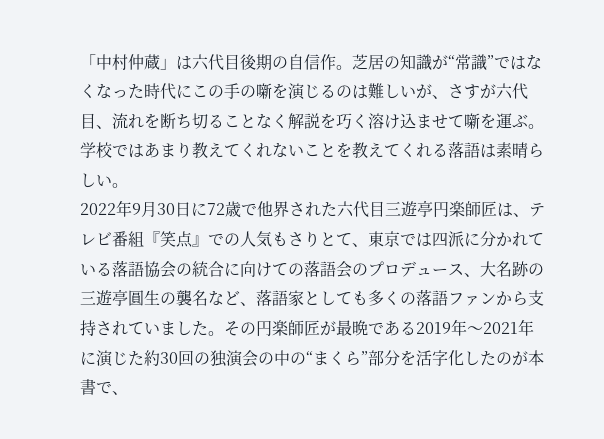「中村仲蔵」は六代目後期の自信作。芝居の知識が“常識”ではなくなった時代にこの手の噺を演じるのは難しいが、さすが六代目、流れを断ち切ることなく解説を巧く溶け込ませて噺を運ぶ。学校ではあまり教えてくれないことを教えてくれる落語は素晴らしい。
2022年9月30日に72歳で他界された六代目三遊亭円楽師匠は、テレビ番組『笑点』での人気もさりとて、東京では四派に分かれている落語協会の統合に向けての落語会のプロデュース、大名跡の三遊亭圓生の襲名など、落語家としても多くの落語ファンから支持されていました。その円楽師匠が最晩である2019年〜2021年に演じた約30回の独演会の中の“まくら”部分を活字化したのが本書で、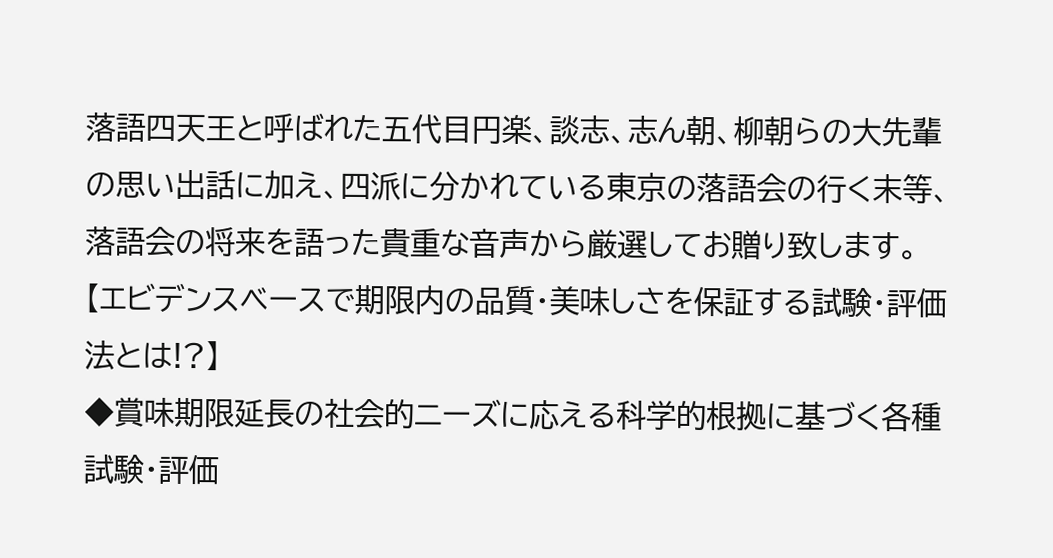落語四天王と呼ばれた五代目円楽、談志、志ん朝、柳朝らの大先輩の思い出話に加え、四派に分かれている東京の落語会の行く末等、落語会の将来を語った貴重な音声から厳選してお贈り致します。
【エビデンスベースで期限内の品質・美味しさを保証する試験・評価法とは!?】
◆賞味期限延長の社会的ニーズに応える科学的根拠に基づく各種試験・評価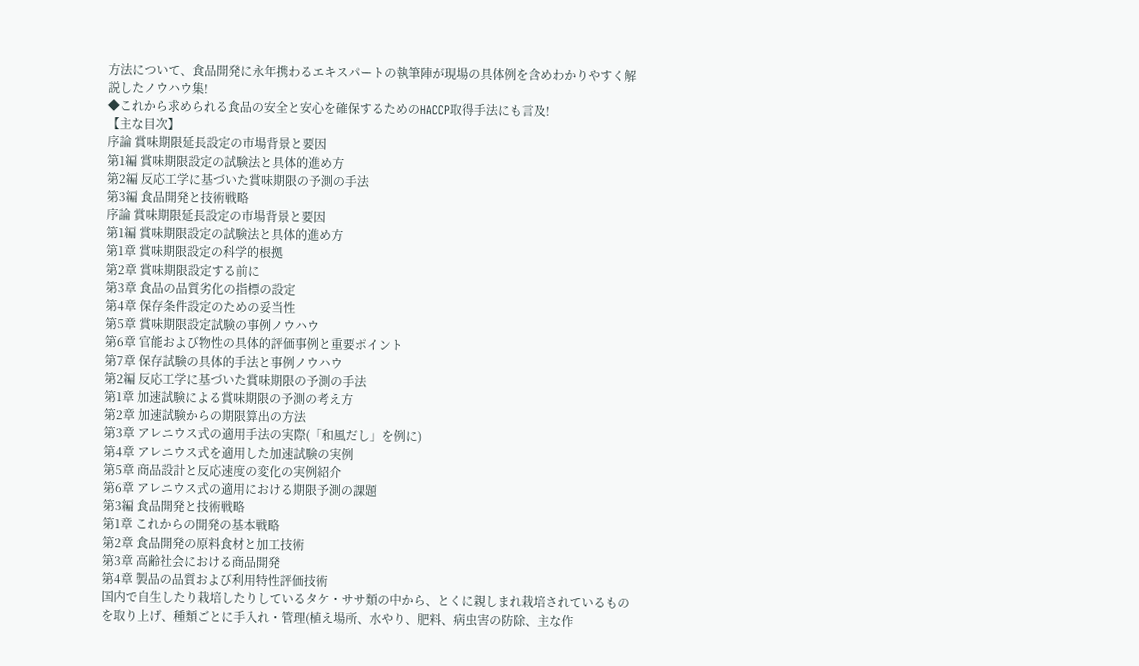方法について、食品開発に永年携わるエキスパートの執筆陣が現場の具体例を含めわかりやすく解説したノウハウ集!
◆これから求められる食品の安全と安心を確保するためのHACCP取得手法にも言及!
【主な目次】
序論 賞味期限延長設定の市場背景と要因
第1編 賞味期限設定の試験法と具体的進め方
第2編 反応工学に基づいた賞味期限の予測の手法
第3編 食品開発と技術戦略
序論 賞味期限延長設定の市場背景と要因
第1編 賞味期限設定の試験法と具体的進め方
第1章 賞味期限設定の科学的根拠
第2章 賞味期限設定する前に
第3章 食品の品質劣化の指標の設定
第4章 保存条件設定のための妥当性
第5章 賞味期限設定試験の事例ノウハウ
第6章 官能および物性の具体的評価事例と重要ポイント
第7章 保存試験の具体的手法と事例ノウハウ
第2編 反応工学に基づいた賞味期限の予測の手法
第1章 加速試験による賞味期限の予測の考え方
第2章 加速試験からの期限算出の方法
第3章 アレニウス式の適用手法の実際(「和風だし」を例に)
第4章 アレニウス式を適用した加速試験の実例
第5章 商品設計と反応速度の変化の実例紹介
第6章 アレニウス式の適用における期限予測の課題
第3編 食品開発と技術戦略
第1章 これからの開発の基本戦略
第2章 食品開発の原料食材と加工技術
第3章 高齢社会における商品開発
第4章 製品の品質および利用特性評価技術
国内で自生したり栽培したりしているタケ・ササ類の中から、とくに親しまれ栽培されているものを取り上げ、種類ごとに手入れ・管理(植え場所、水やり、肥料、病虫害の防除、主な作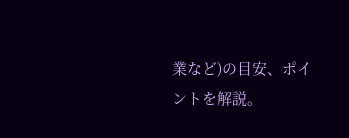業など)の目安、ポイントを解説。